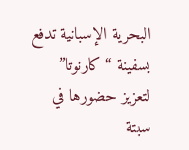البحرية الإسبانية تدفع بسفينة “كارنوتا” لتعزيز حضورها في سبتة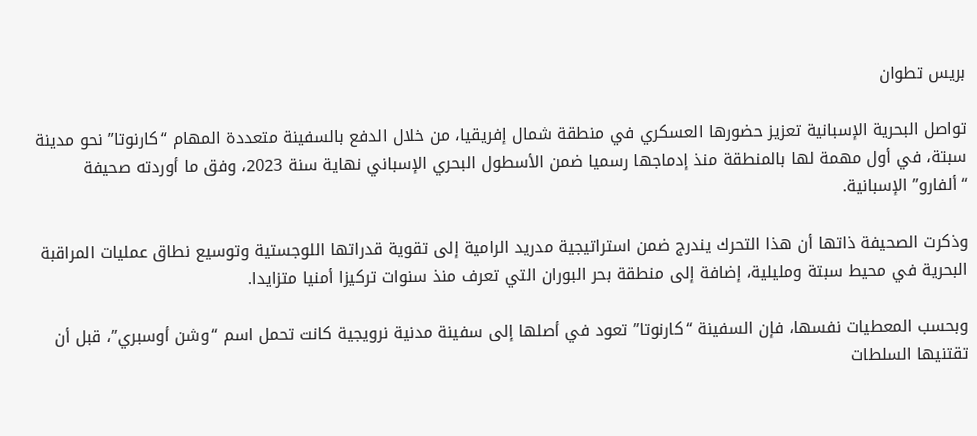بريس تطوان

تواصل البحرية الإسبانية تعزيز حضورها العسكري في منطقة شمال إفريقيا، من خلال الدفع بالسفينة متعددة المهام “كارنوتا” نحو مدينة سبتة، في أول مهمة لها بالمنطقة منذ إدماجها رسميا ضمن الأسطول البحري الإسباني نهاية سنة 2023، وفق ما أوردته صحيفة “ألفارو” الإسبانية.

وذكرت الصحيفة ذاتها أن هذا التحرك يندرج ضمن استراتيجية مدريد الرامية إلى تقوية قدراتها اللوجستية وتوسيع نطاق عمليات المراقبة البحرية في محيط سبتة ومليلية، إضافة إلى منطقة بحر البوران التي تعرف منذ سنوات تركيزا أمنيا متزايدا.

وبحسب المعطيات نفسها، فإن السفينة “كارنوتا” تعود في أصلها إلى سفينة مدنية نرويجية كانت تحمل اسم “وشن أوسبري”، قبل أن تقتنيها السلطات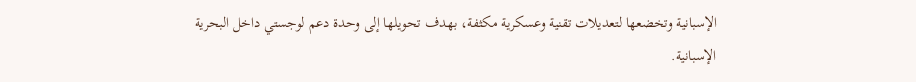الإسبانية وتخضعها لتعديلات تقنية وعسكرية مكثفة، بهدف تحويلها إلى وحدة دعم لوجستي داخل البحرية الإسبانية.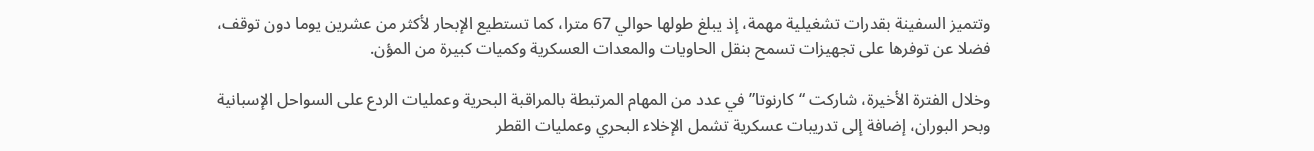وتتميز السفينة بقدرات تشغيلية مهمة، إذ يبلغ طولها حوالي 67 مترا، كما تستطيع الإبحار لأكثر من عشرين يوما دون توقف، فضلا عن توفرها على تجهيزات تسمح بنقل الحاويات والمعدات العسكرية وكميات كبيرة من المؤن.

وخلال الفترة الأخيرة، شاركت “كارنوتا” في عدد من المهام المرتبطة بالمراقبة البحرية وعمليات الردع على السواحل الإسبانية وبحر البوران، إضافة إلى تدريبات عسكرية تشمل الإخلاء البحري وعمليات القطر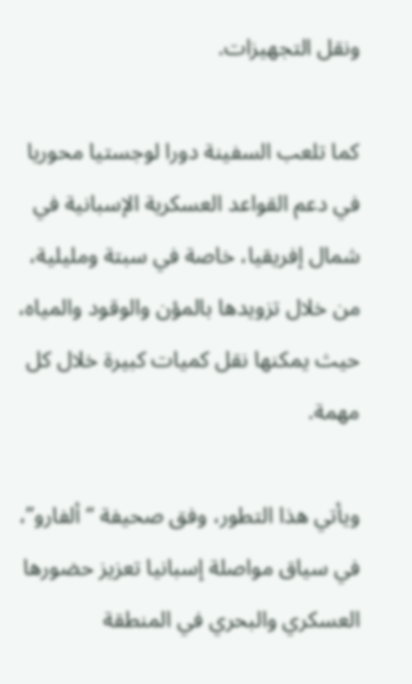ونقل التجهيزات.

كما تلعب السفينة دورا لوجستيا محوريا في دعم القواعد العسكرية الإسبانية في شمال إفريقيا، خاصة في سبتة ومليلية، من خلال تزويدها بالمؤن والوقود والمياه، حيث يمكنها نقل كميات كبيرة خلال كل مهمة.

ويأتي هذا التطور، وفق صحيفة “ألفارو”، في سياق مواصلة إسبانيا تعزيز حضورها العسكري والبحري في المنطقة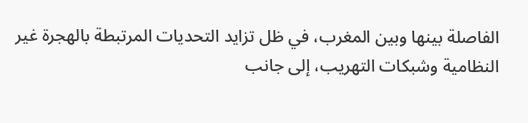الفاصلة بينها وبين المغرب، في ظل تزايد التحديات المرتبطة بالهجرة غير النظامية وشبكات التهريب، إلى جانب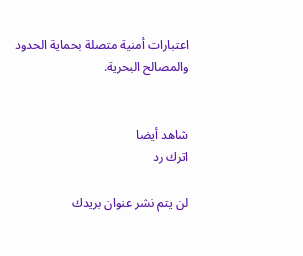اعتبارات أمنية متصلة بحماية الحدود والمصالح البحرية.


شاهد أيضا
اترك رد

لن يتم نشر عنوان بريدك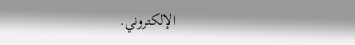الإلكتروني.